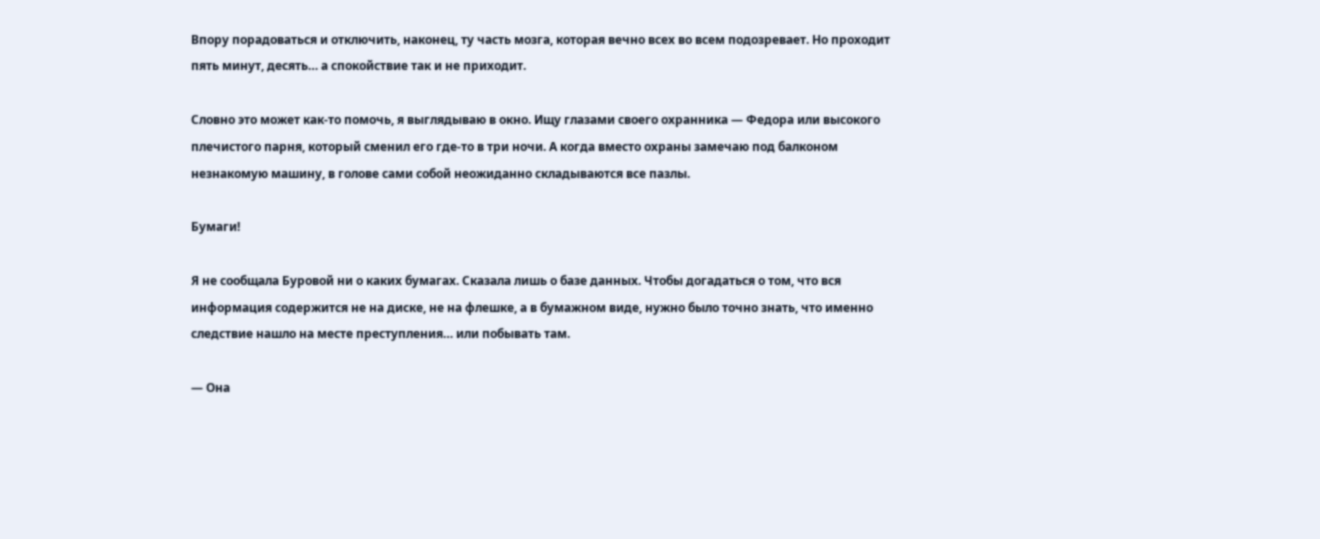Впору порадоваться и отключить, наконец, ту часть мозга, которая вечно всех во всем подозревает. Но проходит пять минут, десять… а спокойствие так и не приходит.

Словно это может как-то помочь, я выглядываю в окно. Ищу глазами своего охранника — Федора или высокого плечистого парня, который сменил его где-то в три ночи. А когда вместо охраны замечаю под балконом незнакомую машину, в голове сами собой неожиданно складываются все пазлы.

Бумаги!

Я не сообщала Буровой ни о каких бумагах. Сказала лишь о базе данных. Чтобы догадаться о том, что вся информация содержится не на диске, не на флешке, а в бумажном виде, нужно было точно знать, что именно следствие нашло на месте преступления… или побывать там.

— Она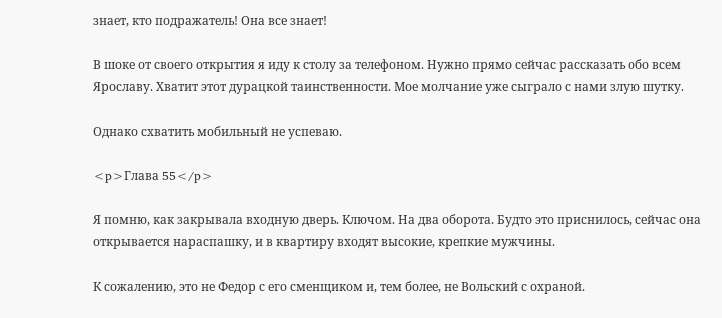знает, кто подражатель! Она все знает!

В шоке от своего открытия я иду к столу за телефоном. Нужно прямо сейчас рассказать обо всем Ярославу. Хватит этот дурацкой таинственности. Мое молчание уже сыграло с нами злую шутку.

Однако схватить мобильный не успеваю.

<p>Глава 55</p>

Я помню, как закрывала входную дверь. Ключом. На два оборота. Будто это приснилось, сейчас она открывается нараспашку, и в квартиру входят высокие, крепкие мужчины.

К сожалению, это не Федор с его сменщиком и, тем более, не Вольский с охраной.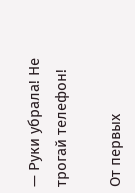— Руки убрала! Не трогай телефон!

От первых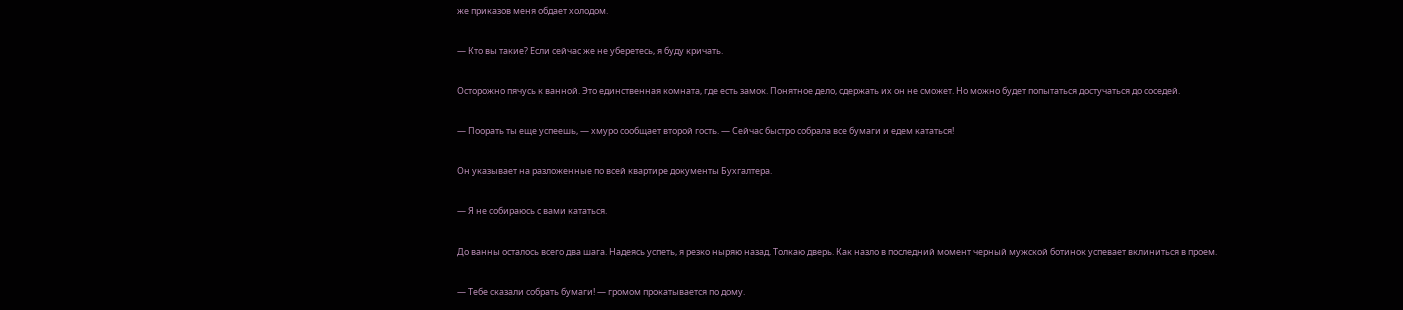же приказов меня обдает холодом.

— Кто вы такие? Если сейчас же не уберетесь, я буду кричать.

Осторожно пячусь к ванной. Это единственная комната, где есть замок. Понятное дело, сдержать их он не сможет. Но можно будет попытаться достучаться до соседей.

— Поорать ты еще успеешь, — хмуро сообщает второй гость. — Сейчас быстро собрала все бумаги и едем кататься!

Он указывает на разложенные по всей квартире документы Бухгалтера.

— Я не собираюсь с вами кататься.

До ванны осталось всего два шага. Надеясь успеть, я резко ныряю назад. Толкаю дверь. Как назло в последний момент черный мужской ботинок успевает вклиниться в проем.

— Тебе сказали собрать бумаги! — громом прокатывается по дому.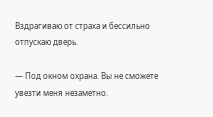Вздрагиваю от страха и бессильно отпускаю дверь.

— Под окном охрана. Вы не сможете увезти меня незаметно.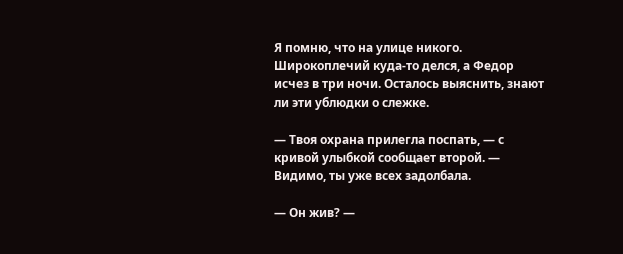Я помню, что на улице никого. Широкоплечий куда-то делся, а Федор исчез в три ночи. Осталось выяснить, знают ли эти ублюдки о слежке.

— Твоя охрана прилегла поспать, — с кривой улыбкой сообщает второй. — Видимо, ты уже всех задолбала.

— Он жив? —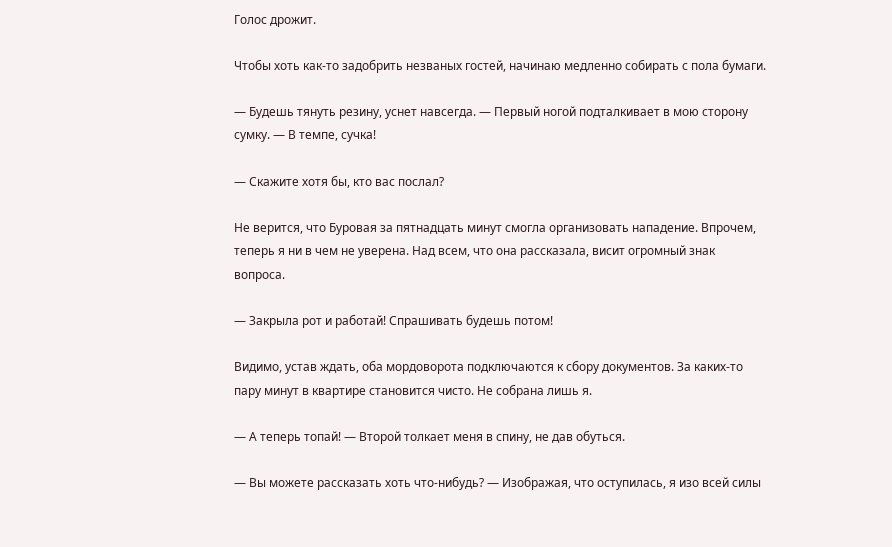Голос дрожит.

Чтобы хоть как-то задобрить незваных гостей, начинаю медленно собирать с пола бумаги.

— Будешь тянуть резину, уснет навсегда. — Первый ногой подталкивает в мою сторону сумку. — В темпе, сучка!

— Скажите хотя бы, кто вас послал?

Не верится, что Буровая за пятнадцать минут смогла организовать нападение. Впрочем, теперь я ни в чем не уверена. Над всем, что она рассказала, висит огромный знак вопроса.

— Закрыла рот и работай! Спрашивать будешь потом!

Видимо, устав ждать, оба мордоворота подключаются к сбору документов. За каких-то пару минут в квартире становится чисто. Не собрана лишь я.

— А теперь топай! — Второй толкает меня в спину, не дав обуться.

— Вы можете рассказать хоть что-нибудь? — Изображая, что оступилась, я изо всей силы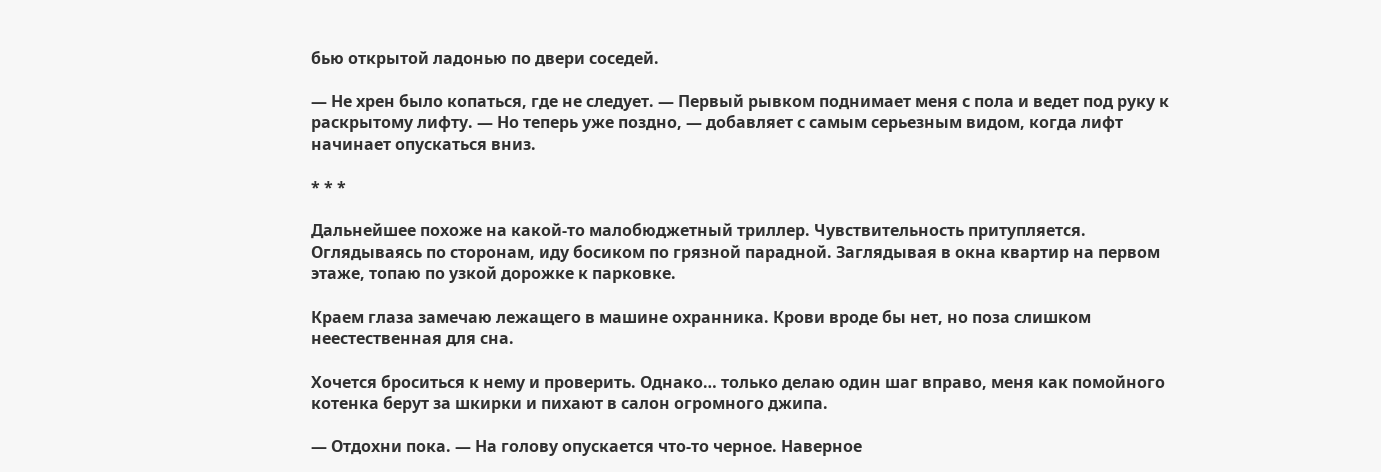бью открытой ладонью по двери соседей.

— Не хрен было копаться, где не следует. — Первый рывком поднимает меня с пола и ведет под руку к раскрытому лифту. — Но теперь уже поздно, — добавляет с самым серьезным видом, когда лифт начинает опускаться вниз.

* * *

Дальнейшее похоже на какой-то малобюджетный триллер. Чувствительность притупляется. Оглядываясь по сторонам, иду босиком по грязной парадной. Заглядывая в окна квартир на первом этаже, топаю по узкой дорожке к парковке.

Краем глаза замечаю лежащего в машине охранника. Крови вроде бы нет, но поза слишком неестественная для сна.

Хочется броситься к нему и проверить. Однако… только делаю один шаг вправо, меня как помойного котенка берут за шкирки и пихают в салон огромного джипа.

— Отдохни пока. — На голову опускается что-то черное. Наверное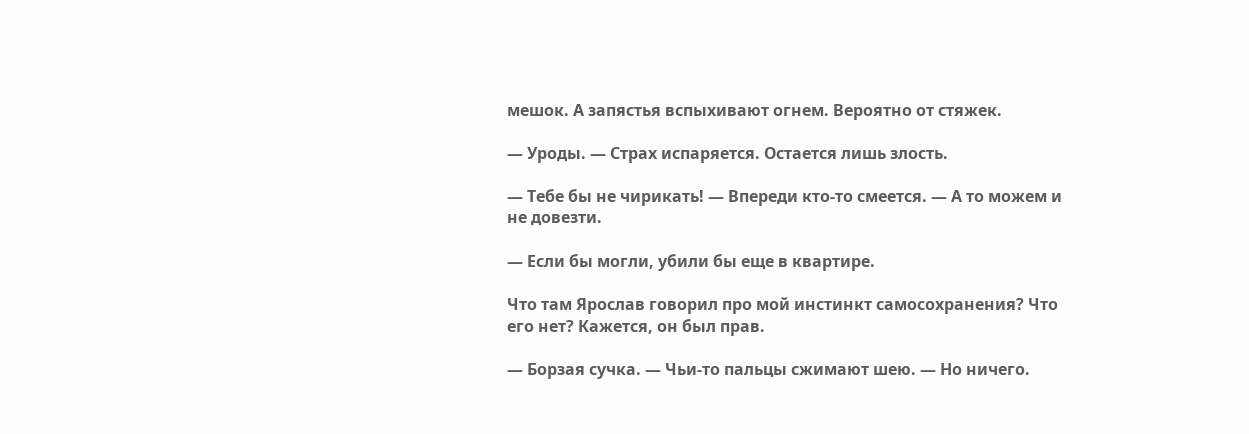мешок. А запястья вспыхивают огнем. Вероятно от стяжек.

— Уроды. — Страх испаряется. Остается лишь злость.

— Тебе бы не чирикать! — Впереди кто-то смеется. — А то можем и не довезти.

— Если бы могли, убили бы еще в квартире.

Что там Ярослав говорил про мой инстинкт самосохранения? Что его нет? Кажется, он был прав.

— Борзая сучка. — Чьи-то пальцы сжимают шею. — Но ничего.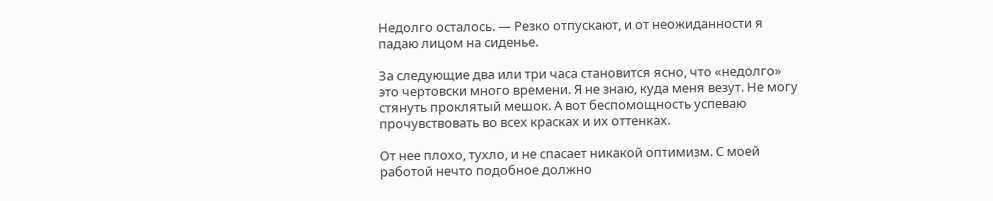Недолго осталось. — Резко отпускают, и от неожиданности я падаю лицом на сиденье.

За следующие два или три часа становится ясно, что «недолго» это чертовски много времени. Я не знаю, куда меня везут. Не могу стянуть проклятый мешок. А вот беспомощность успеваю прочувствовать во всех красках и их оттенках.

От нее плохо, тухло, и не спасает никакой оптимизм. С моей работой нечто подобное должно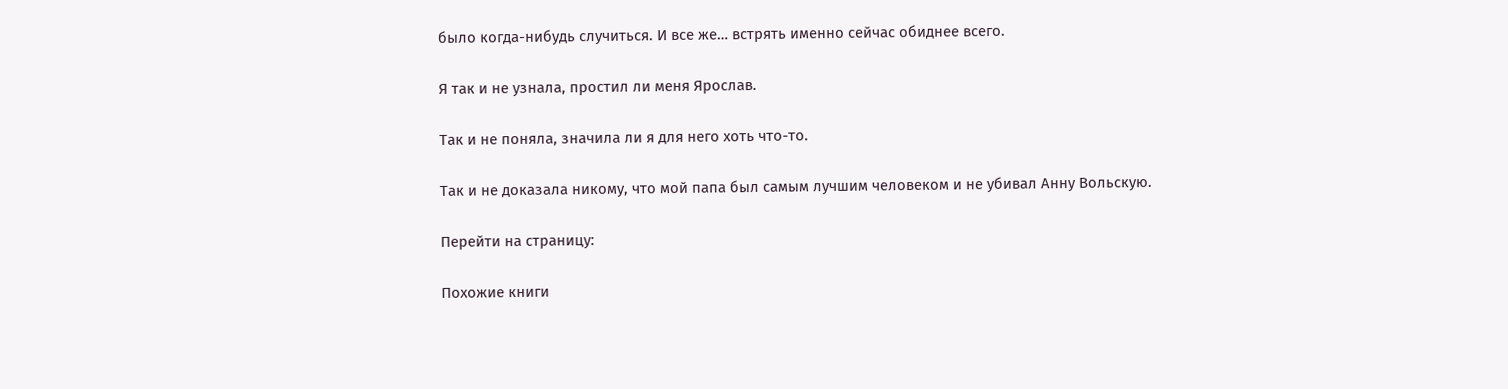было когда-нибудь случиться. И все же… встрять именно сейчас обиднее всего.

Я так и не узнала, простил ли меня Ярослав.

Так и не поняла, значила ли я для него хоть что-то.

Так и не доказала никому, что мой папа был самым лучшим человеком и не убивал Анну Вольскую.

Перейти на страницу:

Похожие книги